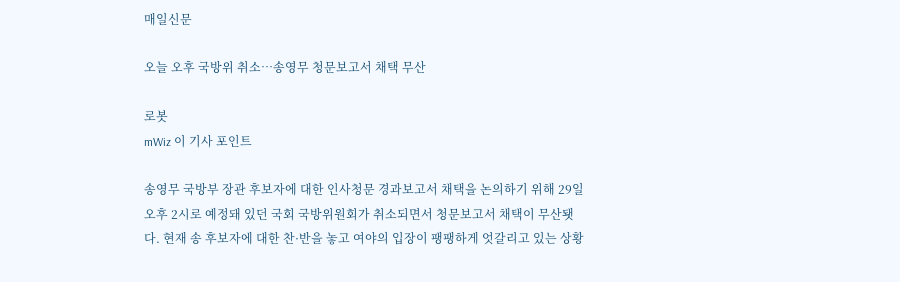매일신문

오늘 오후 국방위 취소…송영무 청문보고서 채택 무산

로봇
mWiz 이 기사 포인트

송영무 국방부 장관 후보자에 대한 인사청문 경과보고서 채택을 논의하기 위해 29일 오후 2시로 예정돼 있던 국회 국방위원회가 취소되면서 청문보고서 채택이 무산됏다. 현재 송 후보자에 대한 찬·반을 놓고 여야의 입장이 팽팽하게 엇갈리고 있는 상황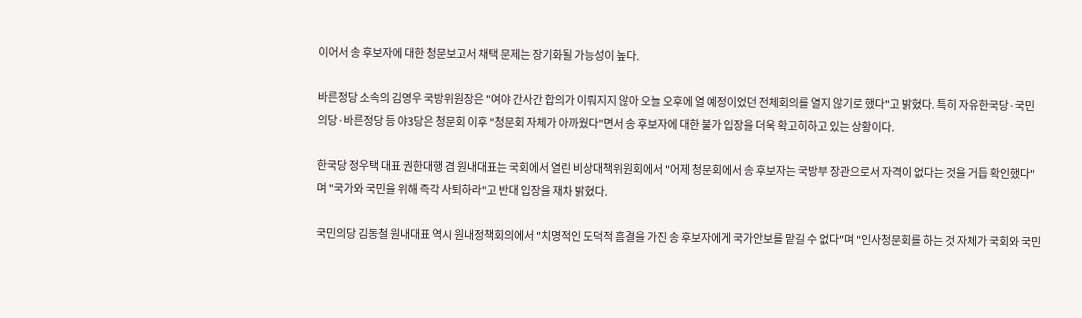이어서 송 후보자에 대한 청문보고서 채택 문제는 장기화될 가능성이 높다.

바른정당 소속의 김영우 국방위원장은 "여야 간사간 합의가 이뤄지지 않아 오늘 오후에 열 예정이었던 전체회의를 열지 않기로 했다"고 밝혔다. 특히 자유한국당·국민의당·바른정당 등 야3당은 청문회 이후 "청문회 자체가 아까웠다"면서 송 후보자에 대한 불가 입장을 더욱 확고히하고 있는 상황이다.

한국당 정우택 대표 권한대행 겸 원내대표는 국회에서 열린 비상대책위원회에서 "어제 청문회에서 송 후보자는 국방부 장관으로서 자격이 없다는 것을 거듭 확인했다"며 "국가와 국민을 위해 즉각 사퇴하라"고 반대 입장을 재차 밝혔다.

국민의당 김동철 원내대표 역시 원내정책회의에서 "치명적인 도덕적 흠결을 가진 송 후보자에게 국가안보를 맡길 수 없다"며 "인사청문회를 하는 것 자체가 국회와 국민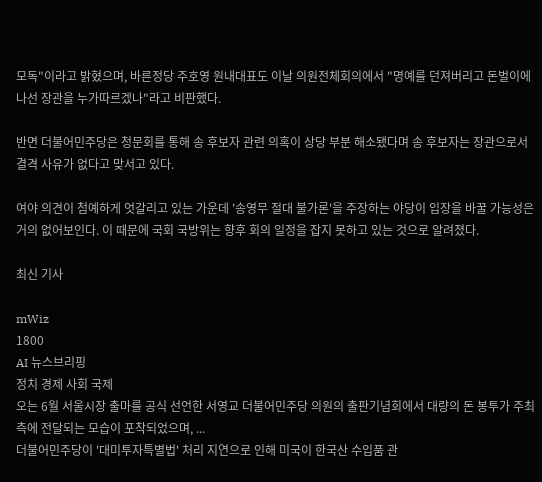모독"이라고 밝혔으며, 바른정당 주호영 원내대표도 이날 의원전체회의에서 "명예를 던져버리고 돈벌이에 나선 장관을 누가따르겠나"라고 비판했다.

반면 더불어민주당은 청문회를 통해 송 후보자 관련 의혹이 상당 부분 해소됐다며 송 후보자는 장관으로서 결격 사유가 없다고 맞서고 있다.

여야 의견이 첨예하게 엇갈리고 있는 가운데 '송영무 절대 불가론'을 주장하는 야당이 입장을 바꿀 가능성은 거의 없어보인다. 이 때문에 국회 국방위는 향후 회의 일정을 잡지 못하고 있는 것으로 알려졌다.

최신 기사

mWiz
1800
AI 뉴스브리핑
정치 경제 사회 국제
오는 6월 서울시장 출마를 공식 선언한 서영교 더불어민주당 의원의 출판기념회에서 대량의 돈 봉투가 주최 측에 전달되는 모습이 포착되었으며, ...
더불어민주당이 '대미투자특별법' 처리 지연으로 인해 미국이 한국산 수입품 관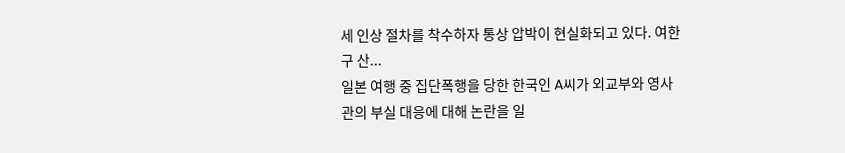세 인상 절차를 착수하자 통상 압박이 현실화되고 있다. 여한구 산...
일본 여행 중 집단폭행을 당한 한국인 A씨가 외교부와 영사관의 부실 대응에 대해 논란을 일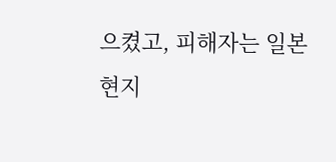으켰고, 피해자는 일본 현지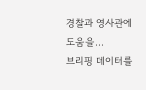경찰과 영사관에 도움을...
브리핑 데이터를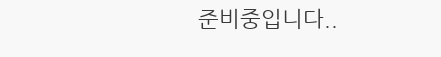준비중입니다..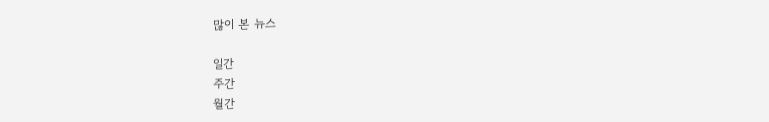많이 본 뉴스

일간
주간
월간